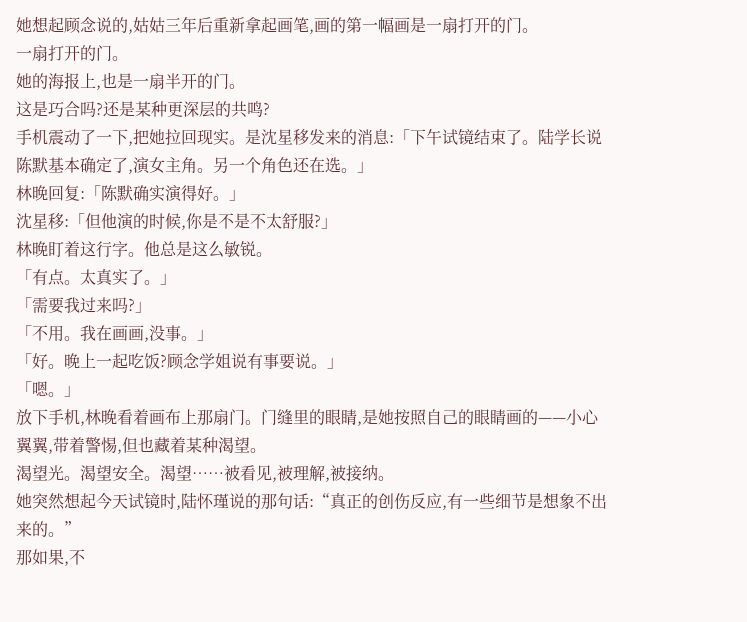她想起顾念说的,姑姑三年后重新拿起画笔,画的第一幅画是一扇打开的门。
一扇打开的门。
她的海报上,也是一扇半开的门。
这是巧合吗?还是某种更深层的共鸣?
手机震动了一下,把她拉回现实。是沈星移发来的消息:「下午试镜结束了。陆学长说陈默基本确定了,演女主角。另一个角色还在选。」
林晚回复:「陈默确实演得好。」
沈星移:「但他演的时候,你是不是不太舒服?」
林晚盯着这行字。他总是这么敏锐。
「有点。太真实了。」
「需要我过来吗?」
「不用。我在画画,没事。」
「好。晚上一起吃饭?顾念学姐说有事要说。」
「嗯。」
放下手机,林晚看着画布上那扇门。门缝里的眼睛,是她按照自己的眼睛画的——小心翼翼,带着警惕,但也藏着某种渴望。
渴望光。渴望安全。渴望……被看见,被理解,被接纳。
她突然想起今天试镜时,陆怀瑾说的那句话:“真正的创伤反应,有一些细节是想象不出来的。”
那如果,不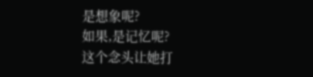是想象呢?
如果,是记忆呢?
这个念头让她打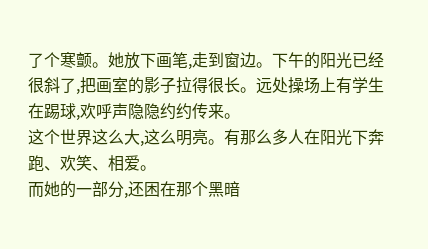了个寒颤。她放下画笔,走到窗边。下午的阳光已经很斜了,把画室的影子拉得很长。远处操场上有学生在踢球,欢呼声隐隐约约传来。
这个世界这么大,这么明亮。有那么多人在阳光下奔跑、欢笑、相爱。
而她的一部分,还困在那个黑暗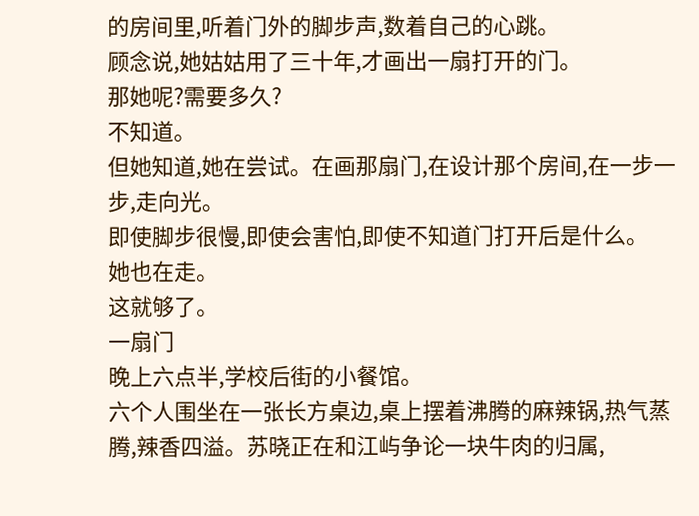的房间里,听着门外的脚步声,数着自己的心跳。
顾念说,她姑姑用了三十年,才画出一扇打开的门。
那她呢?需要多久?
不知道。
但她知道,她在尝试。在画那扇门,在设计那个房间,在一步一步,走向光。
即使脚步很慢,即使会害怕,即使不知道门打开后是什么。
她也在走。
这就够了。
一扇门
晚上六点半,学校后街的小餐馆。
六个人围坐在一张长方桌边,桌上摆着沸腾的麻辣锅,热气蒸腾,辣香四溢。苏晓正在和江屿争论一块牛肉的归属,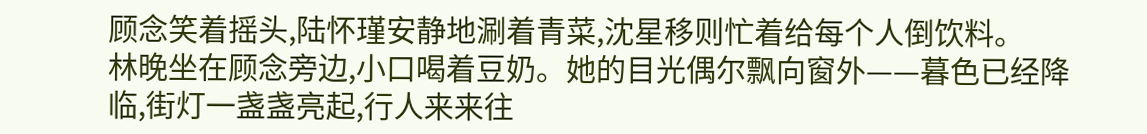顾念笑着摇头,陆怀瑾安静地涮着青菜,沈星移则忙着给每个人倒饮料。
林晚坐在顾念旁边,小口喝着豆奶。她的目光偶尔飘向窗外——暮色已经降临,街灯一盏盏亮起,行人来来往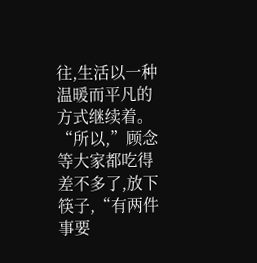往,生活以一种温暖而平凡的方式继续着。
“所以,”顾念等大家都吃得差不多了,放下筷子,“有两件事要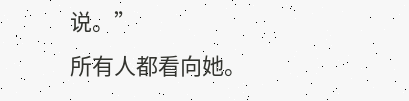说。”
所有人都看向她。